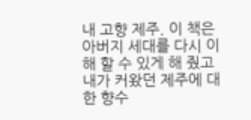내 고향 제주. 이 책은 아버지 세대를 다시 이해 할 수 있게 해 줬고 내가 커왔던 제주에 대한 향수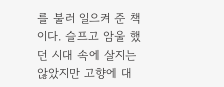를 불러 일으켜 준 책이다. 슬프고 암울 했던 시대 속에 살지는 않았지만 고향에 대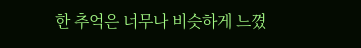한 추억은 너무나 비슷하게 느꼈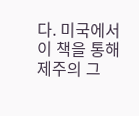다. 미국에서 이 책을 통해 제주의 그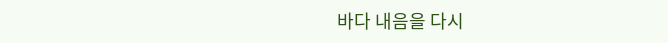바다 내음을 다시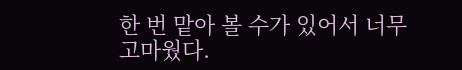한 번 맡아 볼 수가 있어서 너무 고마웠다.